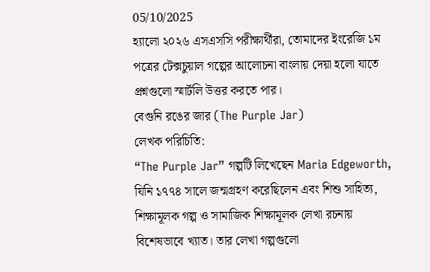05/10/2025
হ্যালো ২০২৬ এসএসসি পরীক্ষার্থীরা, তোমাদের ইংরেজি ১ম পত্রের টেক্সচুয়াল গল্পের আলোচনা বাংলায় দেয়া হলো যাতে প্রশ্নগুলো স্মার্টলি উত্তর করতে পার।
বেগুনি রঙের জার (The Purple Jar)
লেখক পরিচিতি:
“The Purple Jar” গল্পটি লিখেছেন Maria Edgeworth, যিনি ১৭৭৪ সালে জন্মগ্রহণ করেছিলেন এবং শিশু সাহিত্য, শিক্ষামূলক গল্প ও সামাজিক শিক্ষামূলক লেখা রচনায় বিশেষভাবে খ্যাত। তার লেখা গল্পগুলো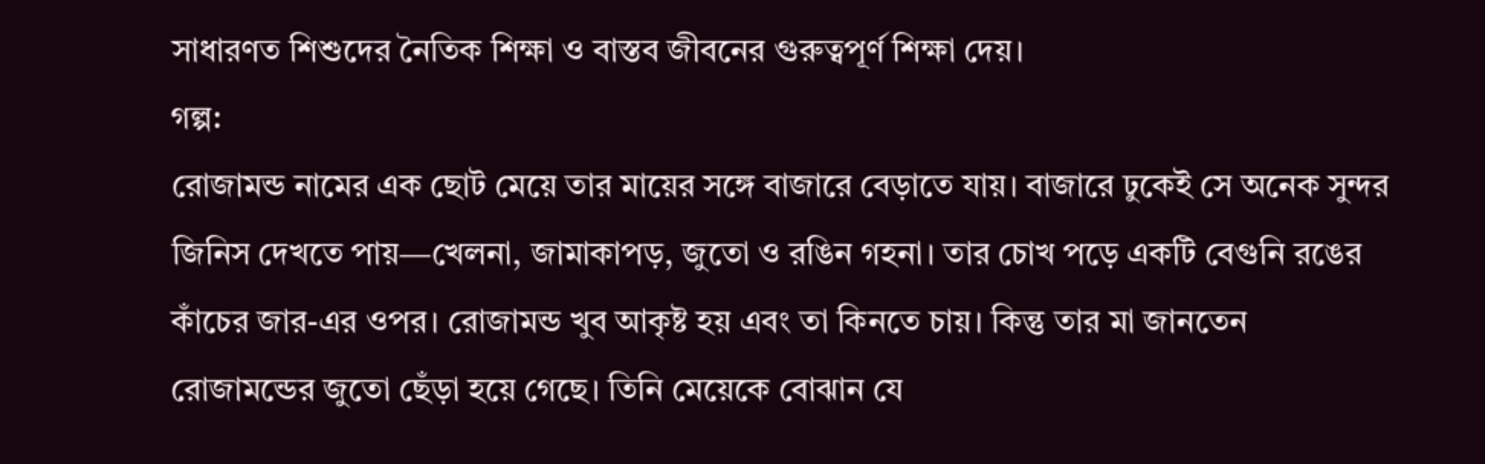সাধারণত শিশুদের নৈতিক শিক্ষা ও বাস্তব জীবনের গুরুত্বপূর্ণ শিক্ষা দেয়।
গল্প:
রোজামন্ড নামের এক ছোট মেয়ে তার মায়ের সঙ্গে বাজারে বেড়াতে যায়। বাজারে ঢুকেই সে অনেক সুন্দর জিনিস দেখতে পায়—খেলনা, জামাকাপড়, জুতো ও রঙিন গহনা। তার চোখ পড়ে একটি বেগুনি রঙের কাঁচের জার-এর ওপর। রোজামন্ড খুব আকৃষ্ট হয় এবং তা কিনতে চায়। কিন্তু তার মা জানতেন রোজামন্ডের জুতো ছেঁড়া হয়ে গেছে। তিনি মেয়েকে বোঝান যে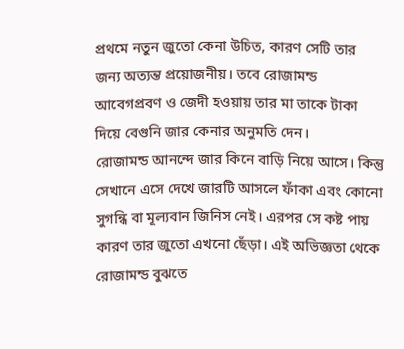প্রথমে নতুন জুতো কেনা উচিত, কারণ সেটি তার জন্য অত্যন্ত প্রয়োজনীয়। তবে রোজামন্ড আবেগপ্রবণ ও জেদী হওয়ায় তার মা তাকে টাকা দিয়ে বেগুনি জার কেনার অনুমতি দেন।
রোজামন্ড আনন্দে জার কিনে বাড়ি নিয়ে আসে। কিন্তু সেখানে এসে দেখে জারটি আসলে ফাঁকা এবং কোনো সুগন্ধি বা মূল্যবান জিনিস নেই। এরপর সে কষ্ট পায় কারণ তার জুতো এখনো ছেঁড়া। এই অভিজ্ঞতা থেকে রোজামন্ড বুঝতে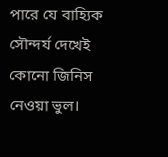পারে যে বাহ্যিক সৌন্দর্য দেখেই কোনো জিনিস নেওয়া ভুল।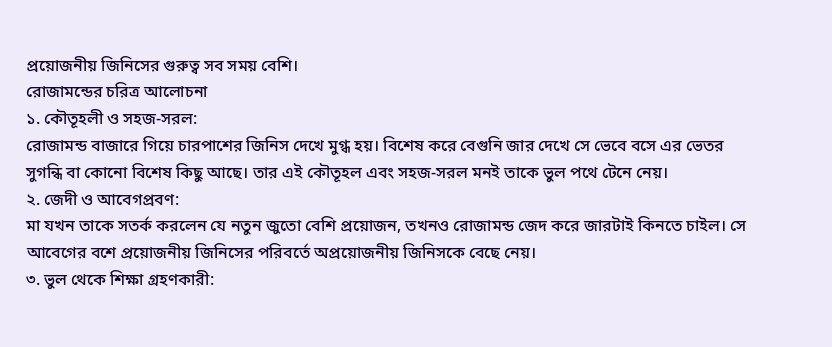প্রয়োজনীয় জিনিসের গুরুত্ব সব সময় বেশি।
রোজামন্ডের চরিত্র আলোচনা
১. কৌতূহলী ও সহজ-সরল:
রোজামন্ড বাজারে গিয়ে চারপাশের জিনিস দেখে মুগ্ধ হয়। বিশেষ করে বেগুনি জার দেখে সে ভেবে বসে এর ভেতর সুগন্ধি বা কোনো বিশেষ কিছু আছে। তার এই কৌতূহল এবং সহজ-সরল মনই তাকে ভুল পথে টেনে নেয়।
২. জেদী ও আবেগপ্রবণ:
মা যখন তাকে সতর্ক করলেন যে নতুন জুতো বেশি প্রয়োজন, তখনও রোজামন্ড জেদ করে জারটাই কিনতে চাইল। সে আবেগের বশে প্রয়োজনীয় জিনিসের পরিবর্তে অপ্রয়োজনীয় জিনিসকে বেছে নেয়।
৩. ভুল থেকে শিক্ষা গ্রহণকারী: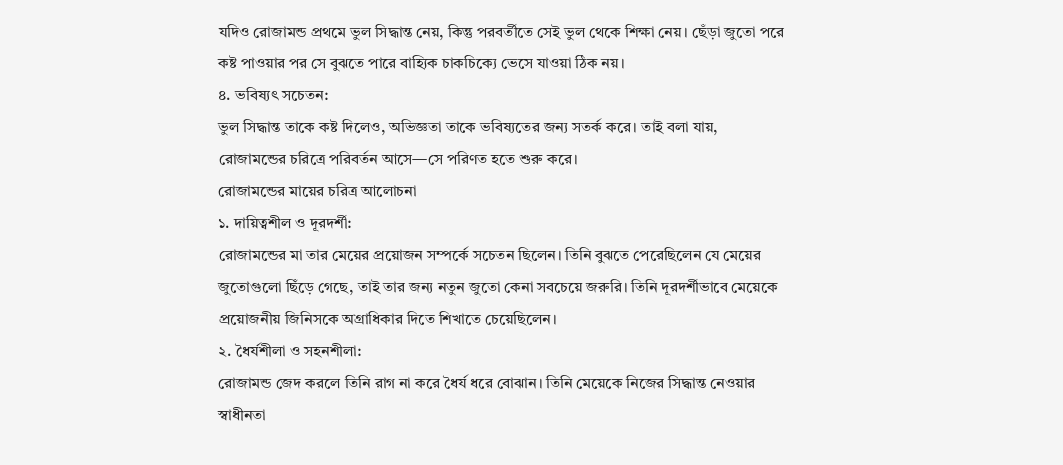যদিও রোজামন্ড প্রথমে ভুল সিদ্ধান্ত নেয়, কিন্তু পরবর্তীতে সেই ভুল থেকে শিক্ষা নেয়। ছেঁড়া জুতো পরে কষ্ট পাওয়ার পর সে বুঝতে পারে বাহ্যিক চাকচিক্যে ভেসে যাওয়া ঠিক নয়।
৪. ভবিষ্যৎ সচেতন:
ভুল সিদ্ধান্ত তাকে কষ্ট দিলেও, অভিজ্ঞতা তাকে ভবিষ্যতের জন্য সতর্ক করে। তাই বলা যায়, রোজামন্ডের চরিত্রে পরিবর্তন আসে—সে পরিণত হতে শুরু করে।
রোজামন্ডের মায়ের চরিত্র আলোচনা
১. দায়িত্বশীল ও দূরদর্শী:
রোজামন্ডের মা তার মেয়ের প্রয়োজন সম্পর্কে সচেতন ছিলেন। তিনি বুঝতে পেরেছিলেন যে মেয়ের জুতোগুলো ছিঁড়ে গেছে, তাই তার জন্য নতুন জুতো কেনা সবচেয়ে জরুরি। তিনি দূরদর্শীভাবে মেয়েকে প্রয়োজনীয় জিনিসকে অগ্রাধিকার দিতে শিখাতে চেয়েছিলেন।
২. ধৈর্যশীলা ও সহনশীলা:
রোজামন্ড জেদ করলে তিনি রাগ না করে ধৈর্য ধরে বোঝান। তিনি মেয়েকে নিজের সিদ্ধান্ত নেওয়ার স্বাধীনতা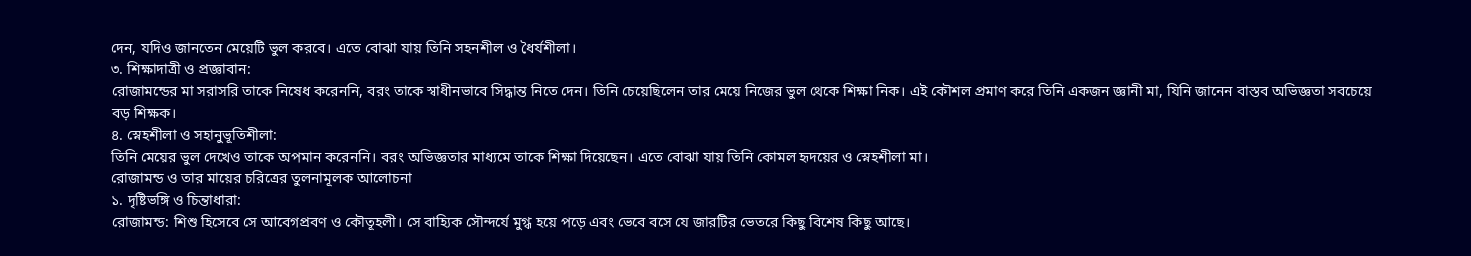দেন, যদিও জানতেন মেয়েটি ভুল করবে। এতে বোঝা যায় তিনি সহনশীল ও ধৈর্যশীলা।
৩. শিক্ষাদাত্রী ও প্রজ্ঞাবান:
রোজামন্ডের মা সরাসরি তাকে নিষেধ করেননি, বরং তাকে স্বাধীনভাবে সিদ্ধান্ত নিতে দেন। তিনি চেয়েছিলেন তার মেয়ে নিজের ভুল থেকে শিক্ষা নিক। এই কৌশল প্রমাণ করে তিনি একজন জ্ঞানী মা, যিনি জানেন বাস্তব অভিজ্ঞতা সবচেয়ে বড় শিক্ষক।
৪. স্নেহশীলা ও সহানুভূতিশীলা:
তিনি মেয়ের ভুল দেখেও তাকে অপমান করেননি। বরং অভিজ্ঞতার মাধ্যমে তাকে শিক্ষা দিয়েছেন। এতে বোঝা যায় তিনি কোমল হৃদয়ের ও স্নেহশীলা মা।
রোজামন্ড ও তার মায়ের চরিত্রের তুলনামূলক আলোচনা
১. দৃষ্টিভঙ্গি ও চিন্তাধারা:
রোজামন্ড: শিশু হিসেবে সে আবেগপ্রবণ ও কৌতূহলী। সে বাহ্যিক সৌন্দর্যে মুগ্ধ হয়ে পড়ে এবং ভেবে বসে যে জারটির ভেতরে কিছু বিশেষ কিছু আছে।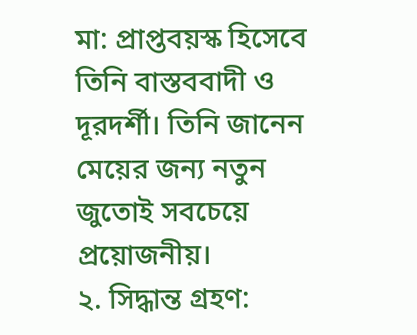মা: প্রাপ্তবয়স্ক হিসেবে তিনি বাস্তববাদী ও দূরদর্শী। তিনি জানেন মেয়ের জন্য নতুন জুতোই সবচেয়ে প্রয়োজনীয়।
২. সিদ্ধান্ত গ্রহণ: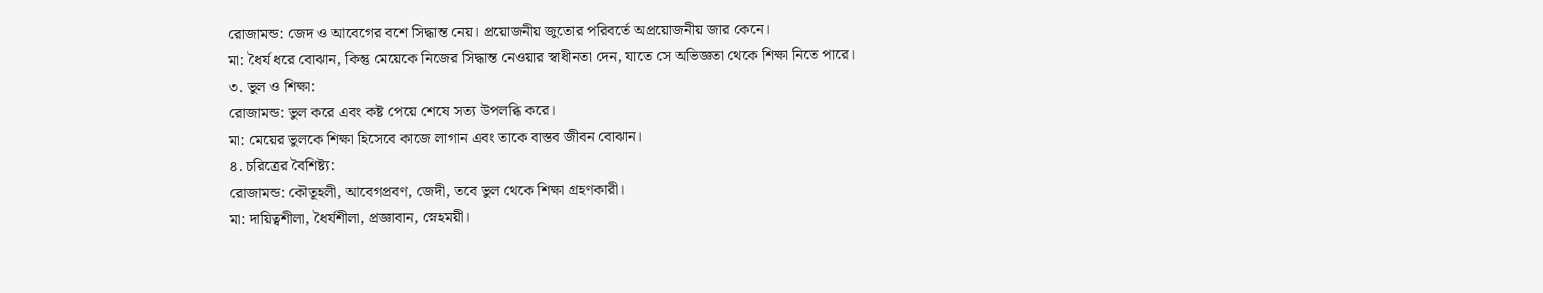রোজামন্ড: জেদ ও আবেগের বশে সিদ্ধান্ত নেয়। প্রয়োজনীয় জুতোর পরিবর্তে অপ্রয়োজনীয় জার কেনে।
মা: ধৈর্য ধরে বোঝান, কিন্তু মেয়েকে নিজের সিদ্ধান্ত নেওয়ার স্বাধীনতা দেন, যাতে সে অভিজ্ঞতা থেকে শিক্ষা নিতে পারে।
৩. ভুল ও শিক্ষা:
রোজামন্ড: ভুল করে এবং কষ্ট পেয়ে শেষে সত্য উপলব্ধি করে।
মা: মেয়ের ভুলকে শিক্ষা হিসেবে কাজে লাগান এবং তাকে বাস্তব জীবন বোঝান।
৪. চরিত্রের বৈশিষ্ট্য:
রোজামন্ড: কৌতূহলী, আবেগপ্রবণ, জেদী, তবে ভুল থেকে শিক্ষা গ্রহণকারী।
মা: দায়িত্বশীলা, ধৈর্যশীলা, প্রজ্ঞাবান, স্নেহময়ী।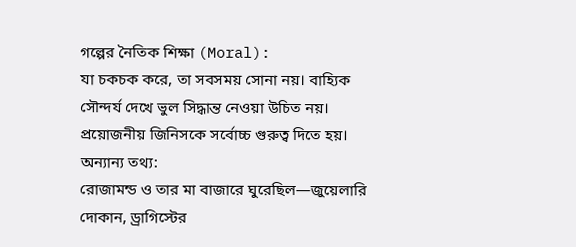গল্পের নৈতিক শিক্ষা (Moral):
যা চকচক করে, তা সবসময় সোনা নয়। বাহ্যিক সৌন্দর্য দেখে ভুল সিদ্ধান্ত নেওয়া উচিত নয়। প্রয়োজনীয় জিনিসকে সর্বোচ্চ গুরুত্ব দিতে হয়।
অন্যান্য তথ্য:
রোজামন্ড ও তার মা বাজারে ঘুরেছিল—জুয়েলারি দোকান, ড্রাগিস্টের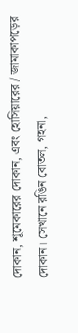দোকান, শূমেকারের দোকান, এবং হোসিয়ারের / জামাকাপড়ের দোকান। সেখানে রঙিন বোতল, গহনা,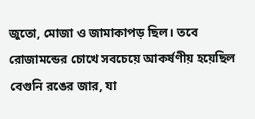জুতো, মোজা ও জামাকাপড় ছিল। তবে রোজামন্ডের চোখে সবচেয়ে আকর্ষণীয় হয়েছিল বেগুনি রঙের জার, যা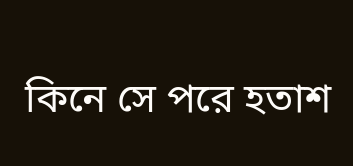কিনে সে পরে হতাশ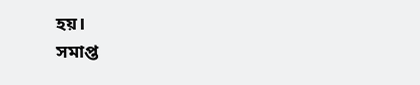হয়।
সমাপ্ত